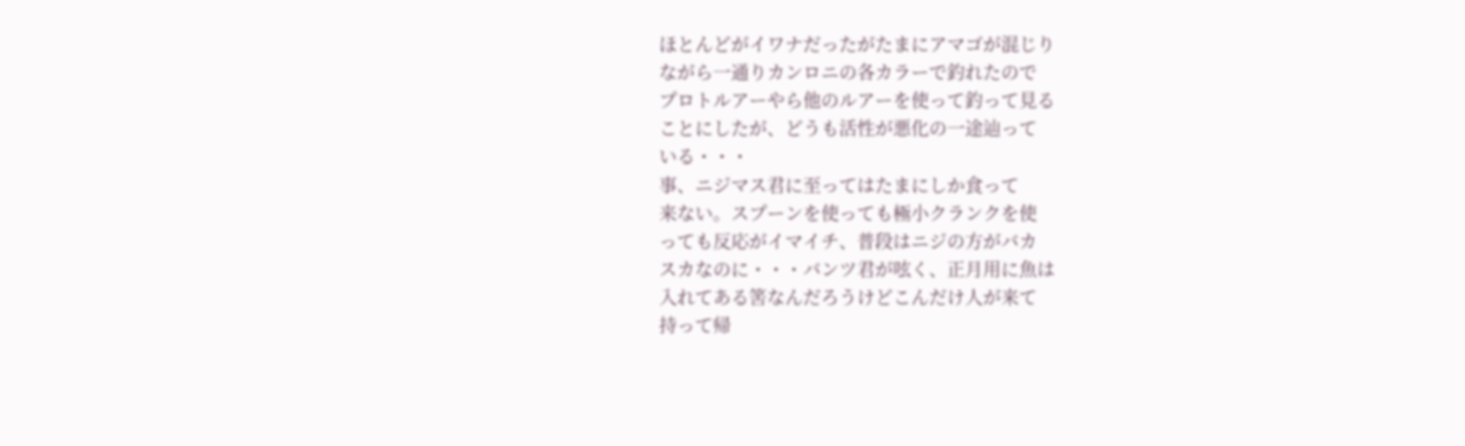ほとんどがイワナだったがたまにアマゴが混じり
ながら一通りカンロニの各カラーで釣れたので
プロトルアーやら他のルアーを使って釣って見る
ことにしたが、どうも活性が悪化の一途辿って
いる・・・
事、ニジマス君に至ってはたまにしか食って
来ない。スプーンを使っても極小クランクを使
っても反応がイマイチ、普段はニジの方がバカ
スカなのに・・・バンツ君が呟く、正月用に魚は
入れてある筈なんだろうけどこんだけ人が来て
持って帰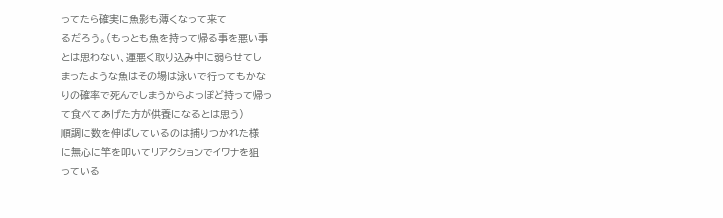ってたら確実に魚影も薄くなって来て
るだろう。(もっとも魚を持って帰る事を悪い事
とは思わない、運悪く取り込み中に弱らせてし
まったような魚はその場は泳いで行ってもかな
りの確率で死んでしまうからよっぽど持って帰っ
て食べてあげた方が供養になるとは思う)
順調に数を伸ばしているのは捕りつかれた様
に無心に竿を叩いてリアクションでイワナを狙
っている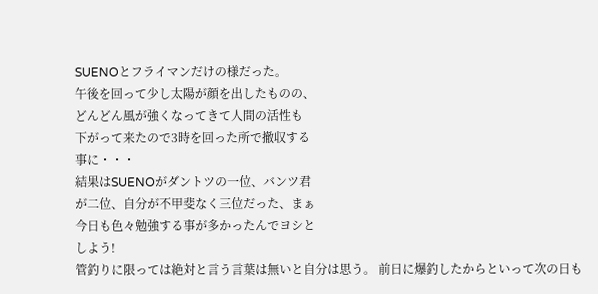SUENOとフライマンだけの様だった。
午後を回って少し太陽が顔を出したものの、
どんどん風が強くなってきて人間の活性も
下がって来たので3時を回った所で撤収する
事に・・・
結果はSUENOがダントツの一位、バンツ君
が二位、自分が不甲斐なく三位だった、まぁ
今日も色々勉強する事が多かったんでヨシと
しよう!
管釣りに限っては絶対と言う言葉は無いと自分は思う。 前日に爆釣したからといって次の日も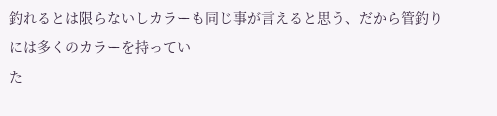釣れるとは限らないしカラーも同じ事が言えると思う、だから管釣りには多くのカラーを持ってい
た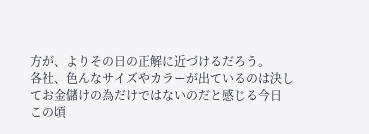方が、よりその日の正解に近づけるだろう。
各社、色んなサイズやカラーが出ているのは決してお金儲けの為だけではないのだと感じる今日
この頃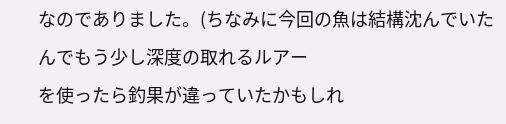なのでありました。(ちなみに今回の魚は結構沈んでいたんでもう少し深度の取れるルアー
を使ったら釣果が違っていたかもしれ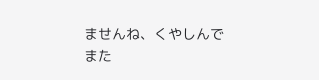ませんね、くやしんでまた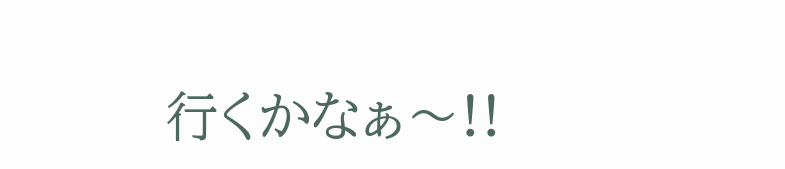行くかなぁ〜!!